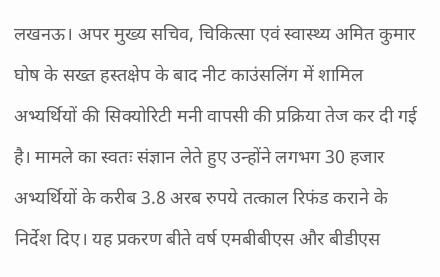लखनऊ। अपर मुख्य सचिव, चिकित्सा एवं स्वास्थ्य अमित कुमार घोष के सख्त हस्तक्षेप के बाद नीट काउंसलिंग में शामिल अभ्यर्थियों की सिक्योरिटी मनी वापसी की प्रक्रिया तेज कर दी गई है। मामले का स्वतः संज्ञान लेते हुए उन्होंने लगभग 30 हजार अभ्यर्थियों के करीब 3.8 अरब रुपये तत्काल रिफंड कराने के निर्देश दिए। यह प्रकरण बीते वर्ष एमबीबीएस और बीडीएस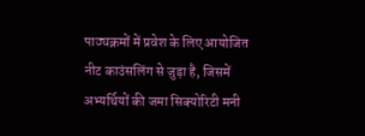पाठ्यक्रमों में प्रवेश के लिए आयोजित नीट काउंसलिंग से जुड़ा है, जिसमें अभ्यर्थियों की जमा सिक्योरिटी मनी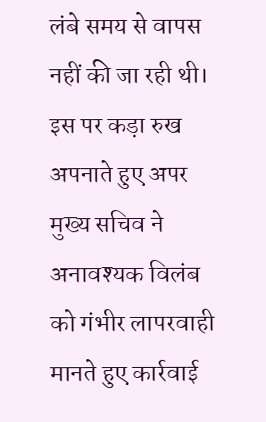लंबे समय से वापस नहीं की जा रही थी। इस पर कड़ा रुख अपनाते हुए अपर मुख्य सचिव ने अनावश्यक विलंब को गंभीर लापरवाही मानते हुए कार्रवाई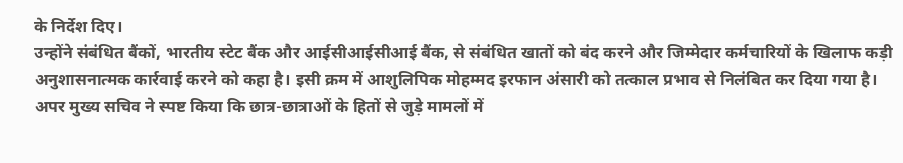के निर्देश दिए।
उन्होंने संबंधित बैंकों, भारतीय स्टेट बैंक और आईसीआईसीआई बैंक, से संबंधित खातों को बंद करने और जिम्मेदार कर्मचारियों के खिलाफ कड़ी अनुशासनात्मक कार्रवाई करने को कहा है। इसी क्रम में आशुलिपिक मोहम्मद इरफान अंसारी को तत्काल प्रभाव से निलंबित कर दिया गया है। अपर मुख्य सचिव ने स्पष्ट किया कि छात्र-छात्राओं के हितों से जुड़े मामलों में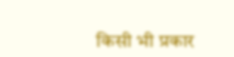किसी भी प्रकार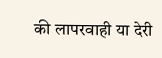की लापरवाही या देरी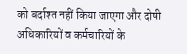को बर्दाश्त नहीं किया जाएगा और दोषी अधिकारियों व कर्मचारियों के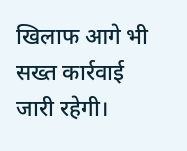खिलाफ आगे भी सख्त कार्रवाई जारी रहेगी।